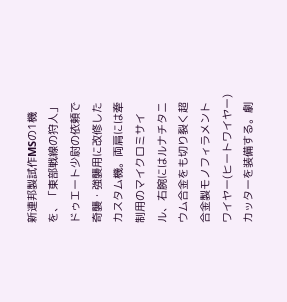新連邦製試作MSの1機を、「東部戦線の狩人」ドゥエート少尉の依頼で奇襲・強襲用に改修したカスタム機。両肩には牽制用のマイクロミサイル、右腕にはルナチタニウム合金をも切り裂く超合金製モノフィラメントワイヤー(ヒートワイヤー)カッターを装備する。劇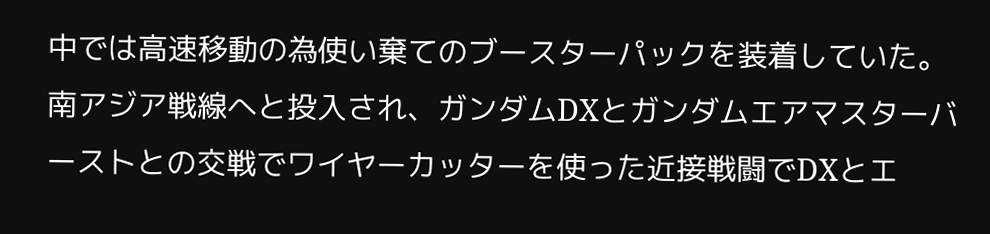中では高速移動の為使い棄てのブースターパックを装着していた。
南アジア戦線へと投入され、ガンダムDXとガンダムエアマスターバーストとの交戦でワイヤーカッターを使った近接戦闘でDXとエ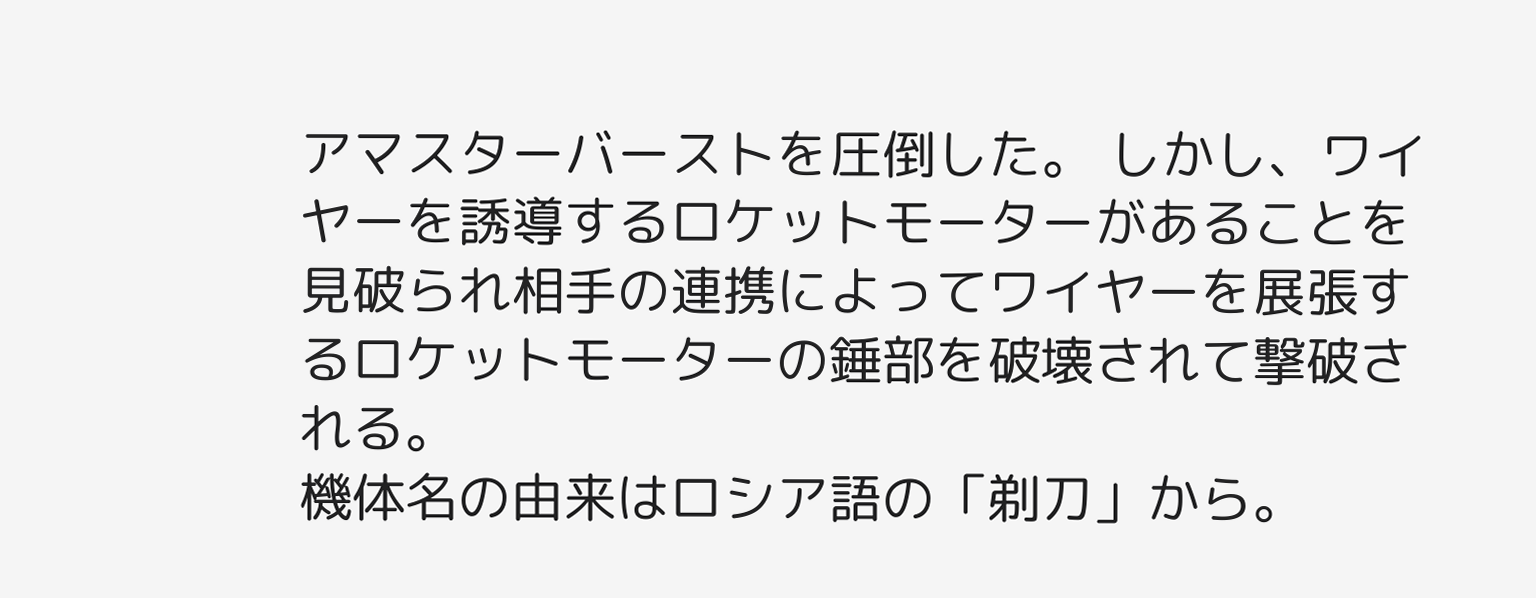アマスターバーストを圧倒した。 しかし、ワイヤーを誘導するロケットモーターがあることを見破られ相手の連携によってワイヤーを展張するロケットモーターの錘部を破壊されて撃破される。
機体名の由来はロシア語の「剃刀」から。